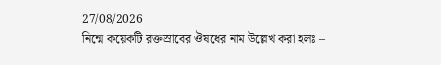27/08/2026
নিন্মে কয়েকটি রক্তস্রাবের ঔষধের নাম উল্লেখ করা হলঃ –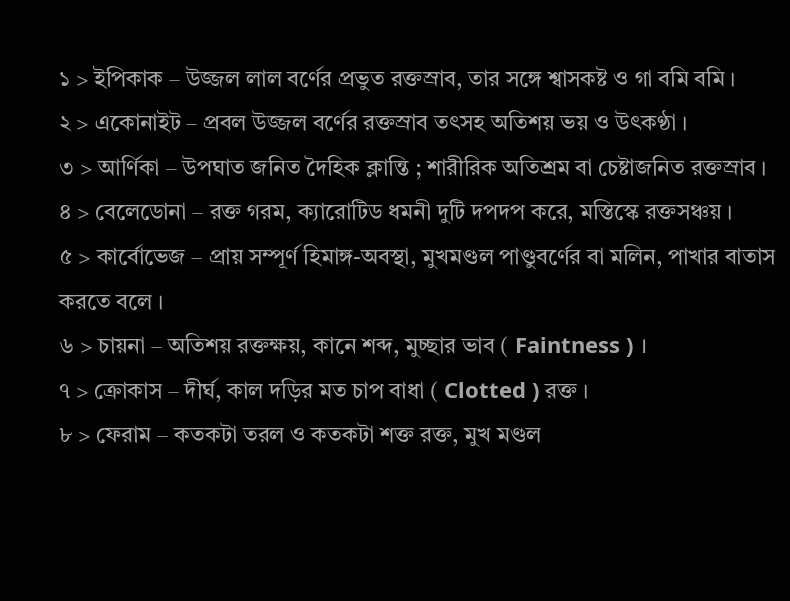১ > ইপিকাক – উজ্জল লাল বর্ণের প্রভুত রক্তস্রাব, তার সঙ্গে শ্বাসকষ্ট ও গা বমি বমি ।
২ > একোনাইট – প্রবল উজ্জল বর্ণের রক্তস্রাব তৎসহ অতিশয় ভয় ও উৎকণ্ঠা ।
৩ > আর্ণিকা – উপঘাত জনিত দৈহিক ক্লান্তি ; শারীরিক অতিশ্রম বা চেষ্টাজনিত রক্তস্রাব ।
৪ > বেলেডোনা – রক্ত গরম, ক্যারোটিড ধমনী দুটি দপদপ করে, মস্তিস্কে রক্তসঞ্চয় ।
৫ > কার্বোভেজ – প্রায় সম্পূর্ণ হিমাঙ্গ-অবস্থা, মুখমণ্ডল পাণ্ডুবর্ণের বা মলিন, পাখার বাতাস করতে বলে ।
৬ > চায়না – অতিশয় রক্তক্ষয়, কানে শব্দ, মুচ্ছার ভাব ( Faintness ) ।
৭ > ক্রোকাস – দীর্ঘ, কাল দড়ির মত চাপ বাধা ( Clotted ) রক্ত ।
৮ > ফেরাম – কতকটা তরল ও কতকটা শক্ত রক্ত, মুখ মণ্ডল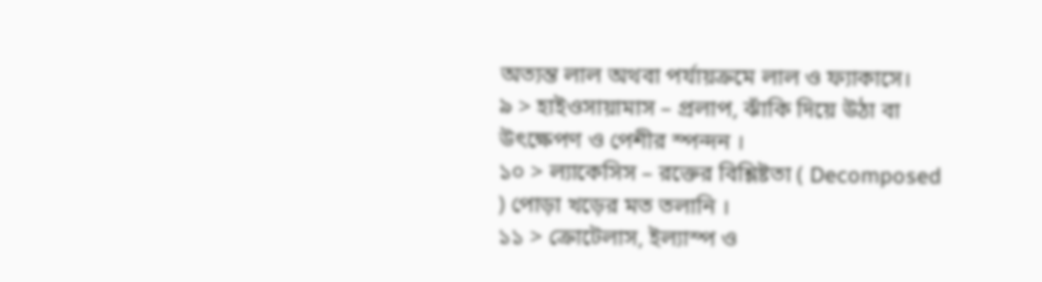অত্যন্ত লাল অথবা পর্যায়ক্রমে লাল ও ফ্যাকাসে।
৯ > হাইওসায়ামাস – প্রলাপ, ঝাঁকি দিয়ে উঠা বা উৎক্ষেপণ ও পেশীর স্পন্দন ।
১০ > ল্যাকেসিস – রক্তের বিশ্লিষ্টতা ( Decomposed ) পোড়া খড়ের মত তলানি ।
১১ > ক্রোটেলাস, ইল্যাস্প ও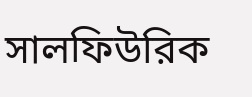সালফিউরিক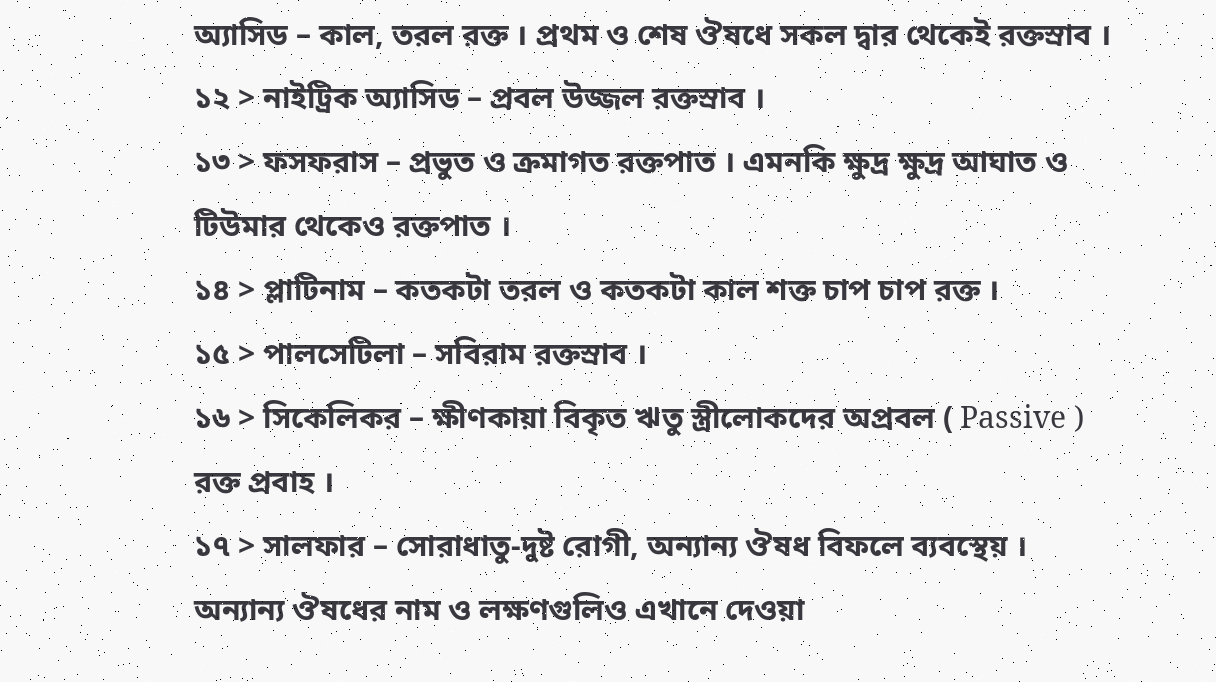অ্যাসিড – কাল, তরল রক্ত । প্রথম ও শেষ ঔষধে সকল দ্বার থেকেই রক্তস্রাব ।
১২ > নাইট্রিক অ্যাসিড – প্রবল উজ্জল রক্তস্রাব ।
১৩ > ফসফরাস – প্রভুত ও ক্রমাগত রক্তপাত । এমনকি ক্ষুদ্র ক্ষুদ্র আঘাত ও টিউমার থেকেও রক্তপাত ।
১৪ > প্লাটিনাম – কতকটা তরল ও কতকটা কাল শক্ত চাপ চাপ রক্ত ।
১৫ > পালসেটিলা – সবিরাম রক্তস্রাব ।
১৬ > সিকেলিকর – ক্ষীণকায়া বিকৃত ঋতু স্ত্রীলোকদের অপ্রবল ( Passive ) রক্ত প্রবাহ ।
১৭ > সালফার – সোরাধাতু-দুষ্ট রোগী, অন্যান্য ঔষধ বিফলে ব্যবস্থেয় ।
অন্যান্য ঔষধের নাম ও লক্ষণগুলিও এখানে দেওয়া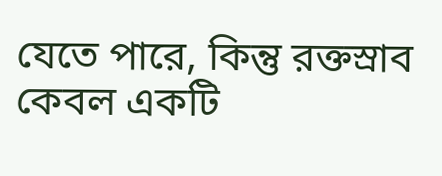যেতে পারে, কিন্তু রক্তস্রাব কেবল একটি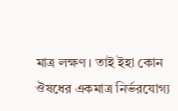মাত্র লক্ষণ। তাই ইহা কোন ঔষধের একমাত্র নির্ভরযোগ্য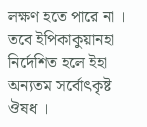লক্ষণ হতে পারে না । তবে ইপিকাকুয়ানহা নির্দেশিত হলে ইহা অন্যতম সর্বোৎকৃষ্ট ঔষধ ।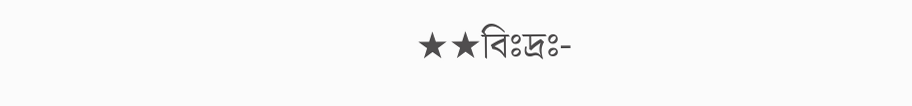★★বিঃদ্রঃ-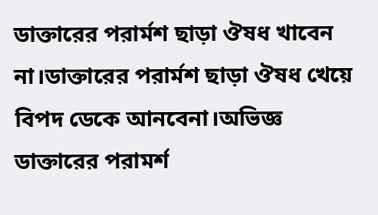ডাক্তারের পরার্মশ ছাড়া ঔষধ খাবেন না।ডাক্তারের পরার্মশ ছাড়া ঔষধ খেয়ে বিপদ ডেকে আনবেনা।অভিজ্ঞ ডাক্তারের পরামর্শ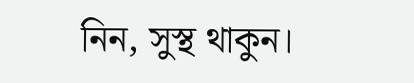নিন, সুস্থ থাকুন।